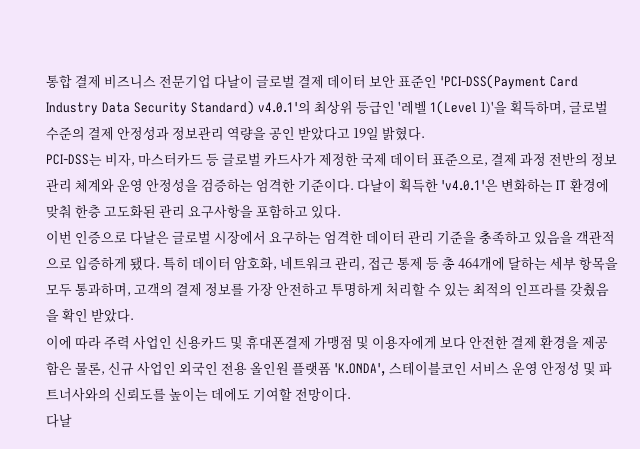통합 결제 비즈니스 전문기업 다날이 글로벌 결제 데이터 보안 표준인 'PCI-DSS(Payment Card Industry Data Security Standard) v4.0.1'의 최상위 등급인 '레벨 1(Level 1)'을 획득하며, 글로벌 수준의 결제 안정성과 정보관리 역량을 공인 받았다고 19일 밝혔다.
PCI-DSS는 비자, 마스터카드 등 글로벌 카드사가 제정한 국제 데이터 표준으로, 결제 과정 전반의 정보 관리 체계와 운영 안정성을 검증하는 엄격한 기준이다. 다날이 획득한 'v4.0.1'은 변화하는 IT 환경에 맞춰 한층 고도화된 관리 요구사항을 포함하고 있다.
이번 인증으로 다날은 글로벌 시장에서 요구하는 엄격한 데이터 관리 기준을 충족하고 있음을 객관적으로 입증하게 됐다. 특히 데이터 암호화, 네트워크 관리, 접근 통제 등 총 464개에 달하는 세부 항목을 모두 통과하며, 고객의 결제 정보를 가장 안전하고 투명하게 처리할 수 있는 최적의 인프라를 갖췄음을 확인 받았다.
이에 따라 주력 사업인 신용카드 및 휴대폰결제 가맹점 및 이용자에게 보다 안전한 결제 환경을 제공함은 물론, 신규 사업인 외국인 전용 올인원 플랫폼 'K.ONDA', 스테이블코인 서비스 운영 안정성 및 파트너사와의 신뢰도를 높이는 데에도 기여할 전망이다.
다날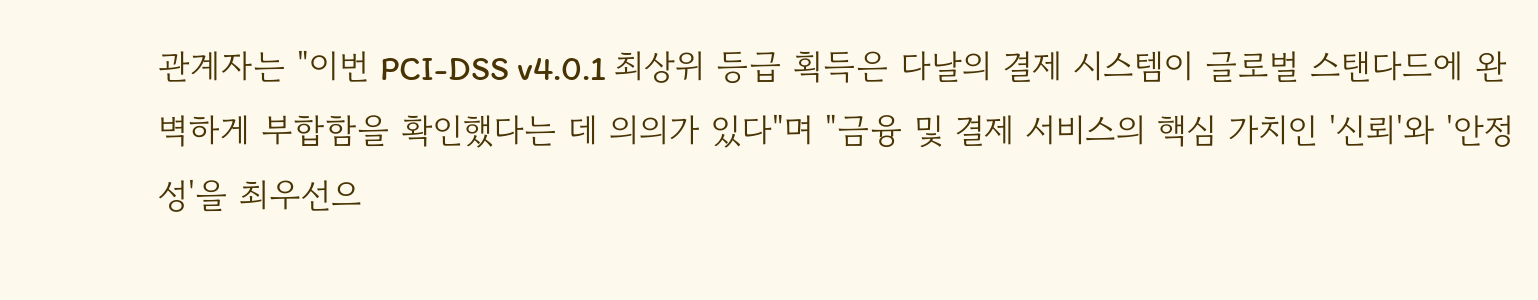관계자는 "이번 PCI-DSS v4.0.1 최상위 등급 획득은 다날의 결제 시스템이 글로벌 스탠다드에 완벽하게 부합함을 확인했다는 데 의의가 있다"며 "금융 및 결제 서비스의 핵심 가치인 '신뢰'와 '안정성'을 최우선으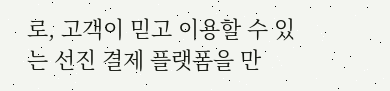로, 고객이 믿고 이용할 수 있는 선진 결제 플랫폼을 만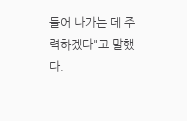들어 나가는 데 주력하겠다"고 말했다.